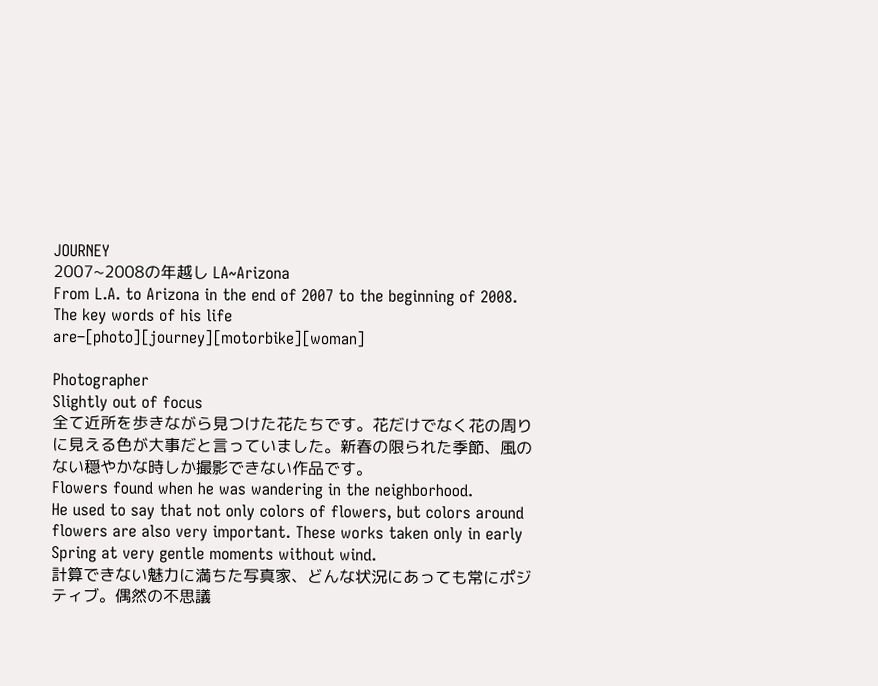JOURNEY
2007~2008の年越し LA~Arizona
From L.A. to Arizona in the end of 2007 to the beginning of 2008.
The key words of his life are–[photo][journey][motorbike][woman]

Photographer
Slightly out of focus
全て近所を歩きながら見つけた花たちです。花だけでなく花の周りに見える色が大事だと言っていました。新春の限られた季節、風のない穏やかな時しか撮影できない作品です。
Flowers found when he was wandering in the neighborhood.
He used to say that not only colors of flowers, but colors around flowers are also very important. These works taken only in early Spring at very gentle moments without wind.
計算できない魅力に満ちた写真家、どんな状況にあっても常にポジティブ。偶然の不思議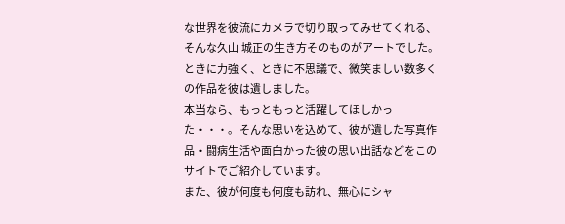な世界を彼流にカメラで切り取ってみせてくれる、そんな久山 城正の生き方そのものがアートでした。ときに力強く、ときに不思議で、微笑ましい数多くの作品を彼は遺しました。
本当なら、もっともっと活躍してほしかった・・・。そんな思いを込めて、彼が遺した写真作品・闘病生活や面白かった彼の思い出話などをこのサイトでご紹介しています。
また、彼が何度も何度も訪れ、無心にシャ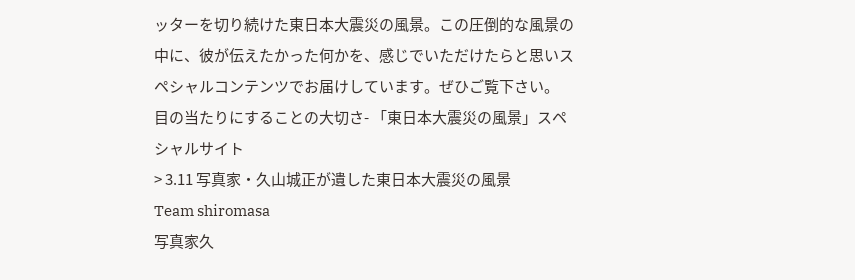ッターを切り続けた東日本大震災の風景。この圧倒的な風景の中に、彼が伝えたかった何かを、感じでいただけたらと思いスペシャルコンテンツでお届けしています。ぜひご覧下さい。
目の当たりにすることの大切さ- 「東日本大震災の風景」スペシャルサイト
> 3.11 写真家・久山城正が遺した東日本大震災の風景
Team shiromasa
写真家久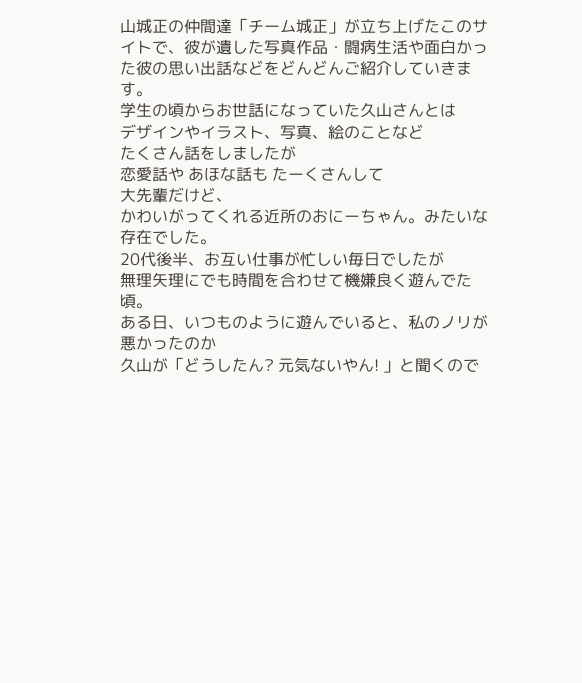山城正の仲間達「チーム城正」が立ち上げたこのサイトで、彼が遺した写真作品・闘病生活や面白かった彼の思い出話などをどんどんご紹介していきます。
学生の頃からお世話になっていた久山さんとは
デザインやイラスト、写真、絵のことなど
たくさん話をしましたが
恋愛話や あほな話も たーくさんして
大先輩だけど、
かわいがってくれる近所のおにーちゃん。みたいな存在でした。
20代後半、お互い仕事が忙しい毎日でしたが
無理矢理にでも時間を合わせて機嫌良く遊んでた頃。
ある日、いつものように遊んでいると、私のノリが悪かったのか
久山が「どうしたん? 元気ないやん! 」と聞くので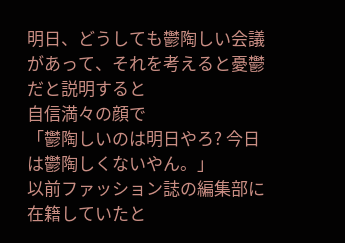明日、どうしても鬱陶しい会議があって、それを考えると憂鬱だと説明すると
自信満々の顔で
「鬱陶しいのは明日やろ? 今日は鬱陶しくないやん。」
以前ファッション誌の編集部に在籍していたと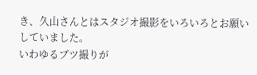き、久山さんとはスタジオ撮影をいろいろとお願いしていました。
いわゆるブツ撮りが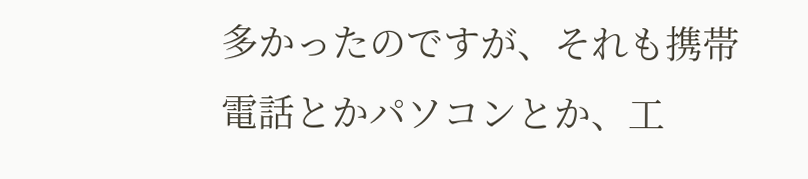多かったのですが、それも携帯電話とかパソコンとか、工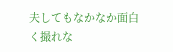夫してもなかなか面白く撮れな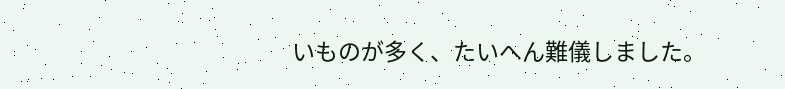いものが多く、たいへん難儀しました。